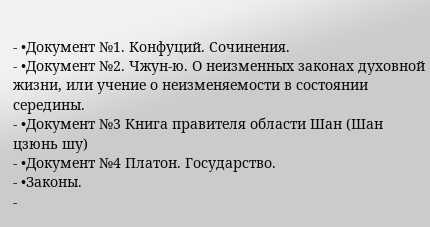- •Документ №1. Конфуций. Сочинения.
- •Документ №2. Чжун-ю. О неизменных законах духовной жизни, или учение о неизменяемости в состоянии середины.
- •Документ №3 Книга правителя области Шан (Шан цзюнь шу)
- •Документ №4 Платон. Государство.
- •Законы.
-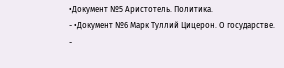•Документ №5 Аристотель. Политика.
- •Документ №6 Марк Туллий Цицерон. О государстве.
-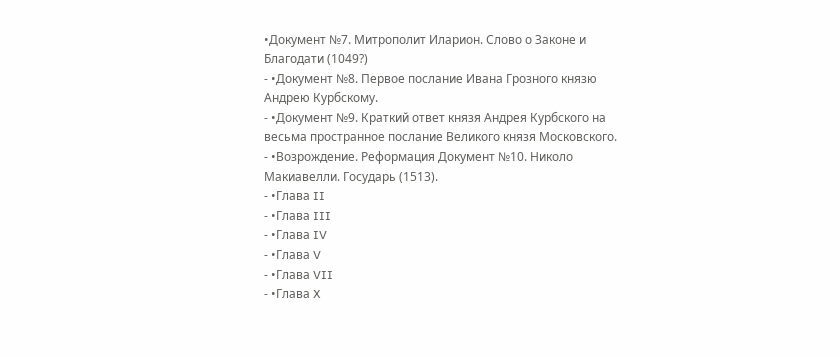•Документ №7. Митрополит Иларион. Слово о Законе и Благодати (1049?)
- •Документ №8. Первое послание Ивана Грозного князю Андрею Курбскому.
- •Документ №9. Краткий ответ князя Андрея Курбского на весьма пространное послание Великого князя Московского.
- •Возрождение. Реформация Документ №10. Николо Макиавелли. Государь (1513).
- •Глава II
- •Глава III
- •Глава IV
- •Глава V
- •Глава VII
- •Глава X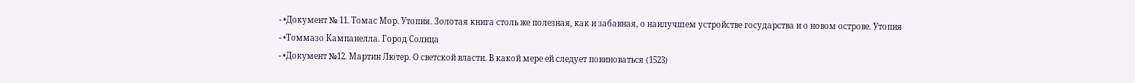- •Документ № 11. Томас Мор. Утопия. Золотая книга столь же полезная, как и забавная, о наилучшем устройстве государства и о новом острове. Утопия
- •Томмазо Кампанелла. Город Солнца
- •Документ №12. Мартин Лютер. О светской власти. В какой мере ей следует повиноваться (1523)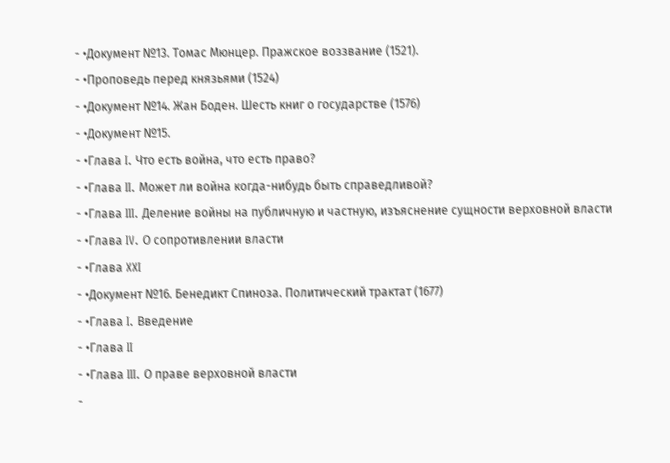- •Документ №13. Томас Мюнцер. Пражское воззвание (1521).
- •Проповедь перед князьями (1524)
- •Документ №14. Жан Боден. Шесть книг о государстве (1576)
- •Документ №15.
- •Глава I. Что есть война, что есть право?
- •Глава II. Может ли война когда-нибудь быть справедливой?
- •Глава III. Деление войны на публичную и частную, изъяснение сущности верховной власти
- •Глава IV. О сопротивлении власти
- •Глава XXI
- •Документ №16. Бенедикт Спиноза. Политический трактат (1677)
- •Глава I. Введение
- •Глава II
- •Глава III. О праве верховной власти
-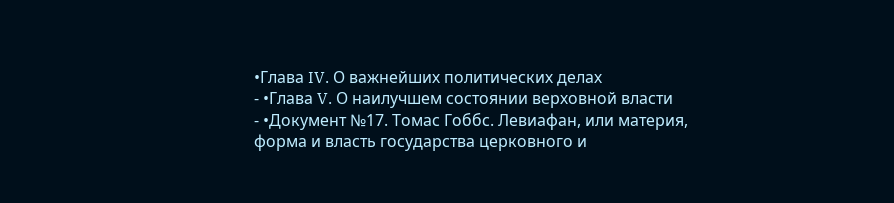•Глава IV. О важнейших политических делах
- •Глава V. О наилучшем состоянии верховной власти
- •Документ №17. Томас Гоббс. Левиафан, или материя, форма и власть государства церковного и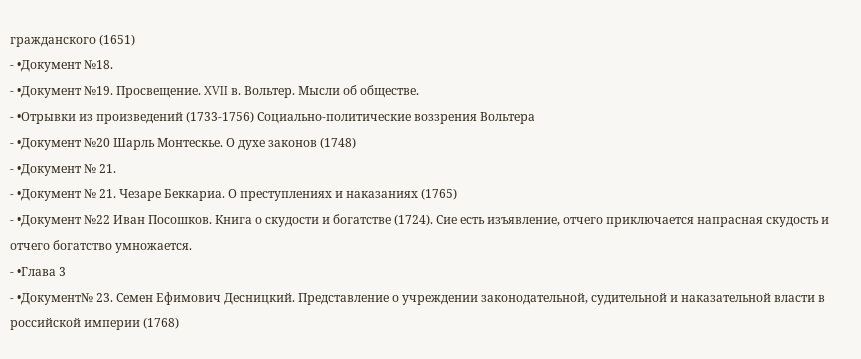гражданского (1651)
- •Документ №18.
- •Документ №19. Просвещение. XVII в. Вольтер. Мысли об обществе.
- •Отрывки из произведений (1733-1756) Социально-политические воззрения Вольтера
- •Документ №20 Шарль Монтескье. О духе законов (1748)
- •Документ № 21.
- •Документ № 21. Чезаре Беккариа. О преступлениях и наказаниях (1765)
- •Документ №22 Иван Посошков. Книга о скудости и богатстве (1724). Сие есть изъявление, отчего приключается напрасная скудость и отчего богатство умножается.
- •Глава 3
- •Документ№ 23. Семен Ефимович Десницкий. Представление о учреждении законодательной, судительной и наказательной власти в российской империи (1768)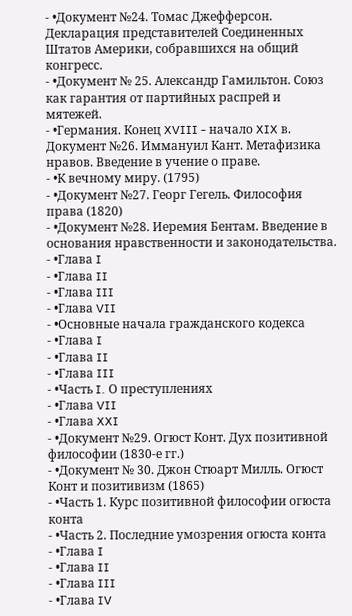- •Документ №24. Томас Джефферсон. Декларация представителей Соединенных Штатов Америки, собравшихся на общий конгресс.
- •Документ № 25. Александр Гамильтон. Союз как гарантия от партийных распрей и мятежей.
- •Германия. Конец XVIII - начало XIX в. Документ №26. Иммануил Кант. Метафизика нравов. Введение в учение о праве.
- •К вечному миру. (1795)
- •Документ №27. Георг Гегель. Философия права (1820)
- •Документ №28. Иеремия Бентам. Введение в основания нравственности и законодательства.
- •Глава I
- •Глава II
- •Глава III
- •Глава VII
- •Основные начала гражданского кодекса
- •Глава I
- •Глава II
- •Глава III
- •Часть I. О преступлениях
- •Глава VII
- •Глава XXI
- •Документ №29. Огюст Конт. Дух позитивной философии (1830-е гг.)
- •Документ № 30. Джон Стюарт Милль. Огюст Конт и позитивизм (1865)
- •Часть 1. Курс позитивной философии огюста конта
- •Часть 2. Последние умозрения огюста конта
- •Глава I
- •Глава II
- •Глава III
- •Глава IV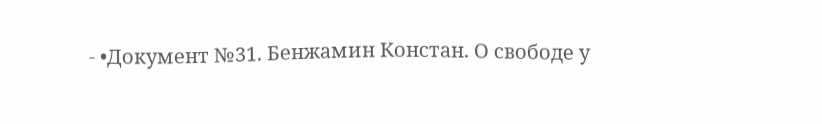- •Документ №31. Бенжамин Констан. О свободе у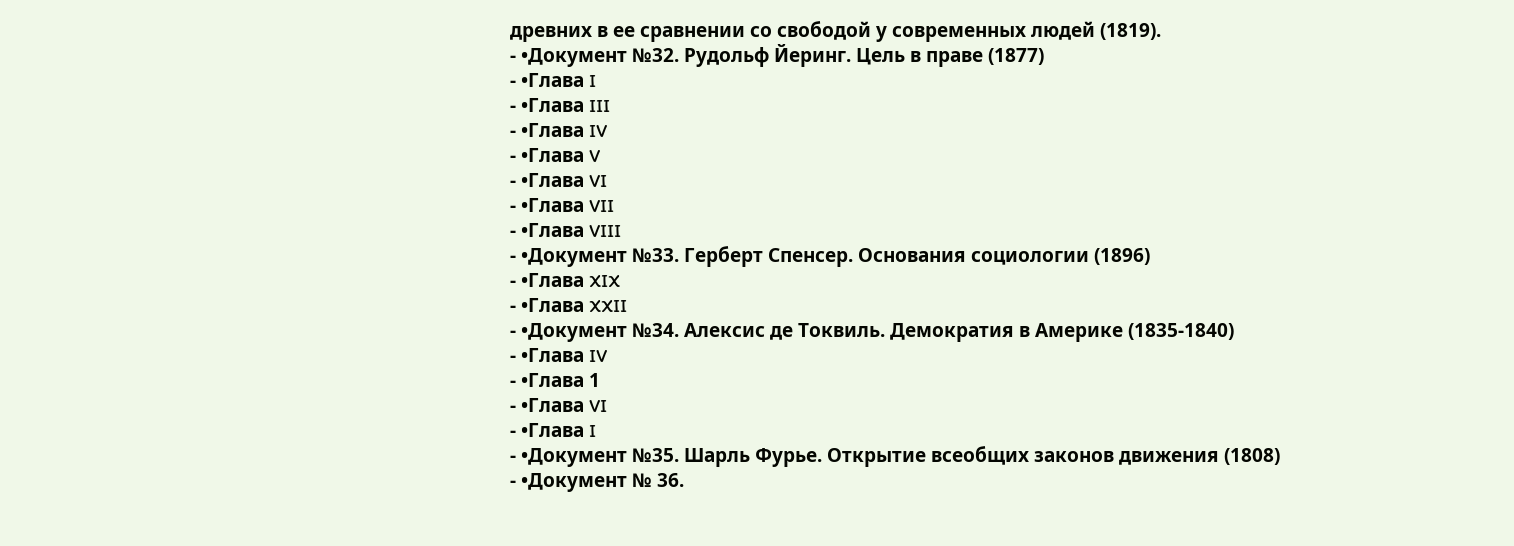древних в ее сравнении со свободой у современных людей (1819).
- •Документ №32. Рудольф Йеринг. Цель в праве (1877)
- •Глава I
- •Глава III
- •Глава IV
- •Глава V
- •Глава VI
- •Глава VII
- •Глава VIII
- •Документ №33. Герберт Спенсер. Основания социологии (1896)
- •Глава XIX
- •Глава XXII
- •Документ №34. Алексис де Токвиль. Демократия в Америке (1835-1840)
- •Глава IV
- •Глава 1
- •Глава VI
- •Глава I
- •Документ №35. Шарль Фурье. Открытие всеобщих законов движения (1808)
- •Документ № 36.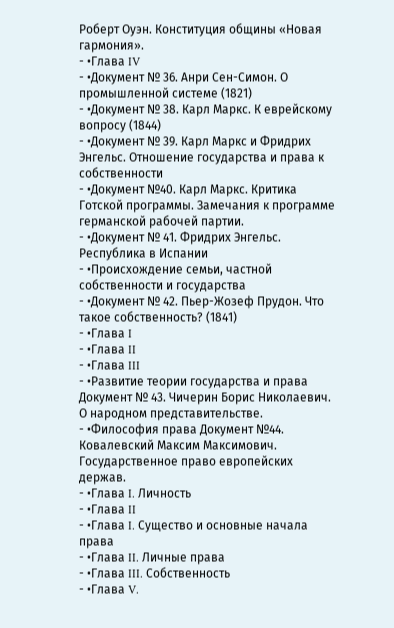Роберт Оуэн. Конституция общины «Новая гармония».
- •Глава IV
- •Документ № 36. Анри Сен-Симон. О промышленной системе (1821)
- •Документ № 38. Карл Маркс. К еврейскому вопросу (1844)
- •Документ № 39. Карл Маркс и Фридрих Энгельс. Отношение государства и права к собственности
- •Документ №40. Карл Маркс. Критика Готской программы. Замечания к программе германской рабочей партии.
- •Документ № 41. Фридрих Энгельс. Республика в Испании
- •Происхождение семьи, частной собственности и государства
- •Документ № 42. Пьер-Жозеф Прудон. Что такое собственность? (1841)
- •Глава I
- •Глава II
- •Глава III
- •Развитие теории государства и права Документ № 43. Чичерин Борис Николаевич. О народном представительстве.
- •Философия права Документ №44. Ковалевский Максим Максимович. Государственное право европейских держав.
- •Глава I. Личность
- •Глава II
- •Глава I. Существо и основные начала права
- •Глава II. Личные права
- •Глава III. Собственность
- •Глава V.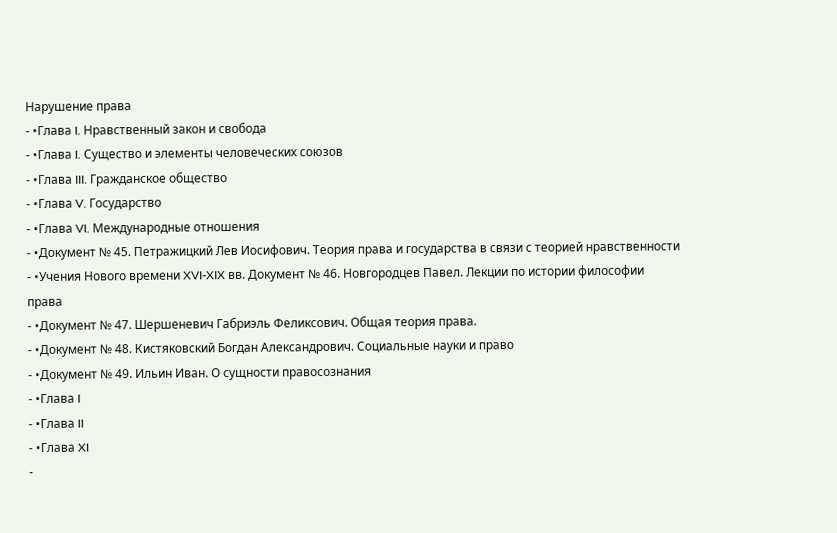Нарушение права
- •Глава I. Нравственный закон и свобода
- •Глава I. Существо и элементы человеческих союзов
- •Глава III. Гражданское общество
- •Глава V. Государство
- •Глава VI. Международные отношения
- •Документ № 45. Петражицкий Лев Иосифович. Теория права и государства в связи с теорией нравственности
- •Учения Нового времени XVI-XIX вв. Документ № 46. Новгородцев Павел. Лекции по истории философии права
- •Документ № 47. Шершеневич Габриэль Феликсович. Общая теория права.
- •Документ № 48. Кистяковский Богдан Александрович. Социальные науки и право
- •Документ № 49. Ильин Иван. О сущности правосознания
- •Глава I
- •Глава II
- •Глава XI
-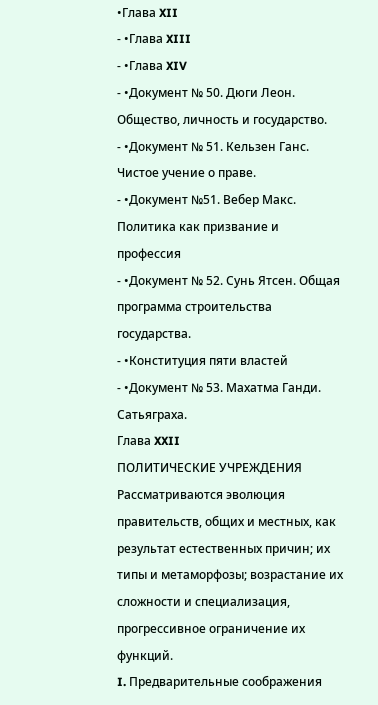•Глава XII
- •Глава XIII
- •Глава XIV
- •Документ № 50. Дюги Леон. Общество, личность и государство.
- •Документ № 51. Кельзен Ганс. Чистое учение о праве.
- •Документ №51. Вебер Макс. Политика как призвание и профессия
- •Документ № 52. Сунь Ятсен. Общая программа строительства государства.
- •Конституция пяти властей
- •Документ № 53. Махатма Ганди. Сатьяграха.
Глава XXII
ПОЛИТИЧЕСКИЕ УЧРЕЖДЕНИЯ
Рассматриваются эволюция правительств, общих и местных, как результат естественных причин; их типы и метаморфозы; возрастание их сложности и специализация, прогрессивное ограничение их функций.
I. Предварительные соображения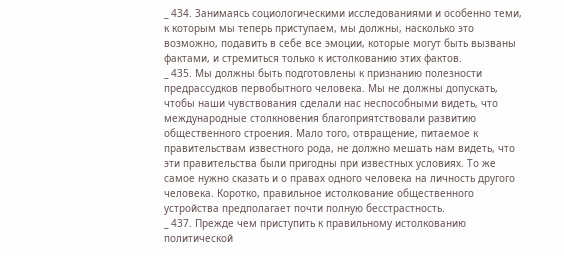_ 434. Занимаясь социологическими исследованиями и особенно теми, к которым мы теперь приступаем, мы должны, насколько это возможно, подавить в себе все эмоции, которые могут быть вызваны фактами, и стремиться только к истолкованию этих фактов.
_ 435. Мы должны быть подготовлены к признанию полезности предрассудков первобытного человека. Мы не должны допускать, чтобы наши чувствования сделали нас неспособными видеть, что международные столкновения благоприятствовали развитию общественного строения. Мало того, отвращение, питаемое к правительствам известного рода, не должно мешать нам видеть, что эти правительства были пригодны при известных условиях. То же самое нужно сказать и о правах одного человека на личность другого человека. Коротко, правильное истолкование общественного устройства предполагает почти полную бесстрастность.
_ 437. Прежде чем приступить к правильному истолкованию политической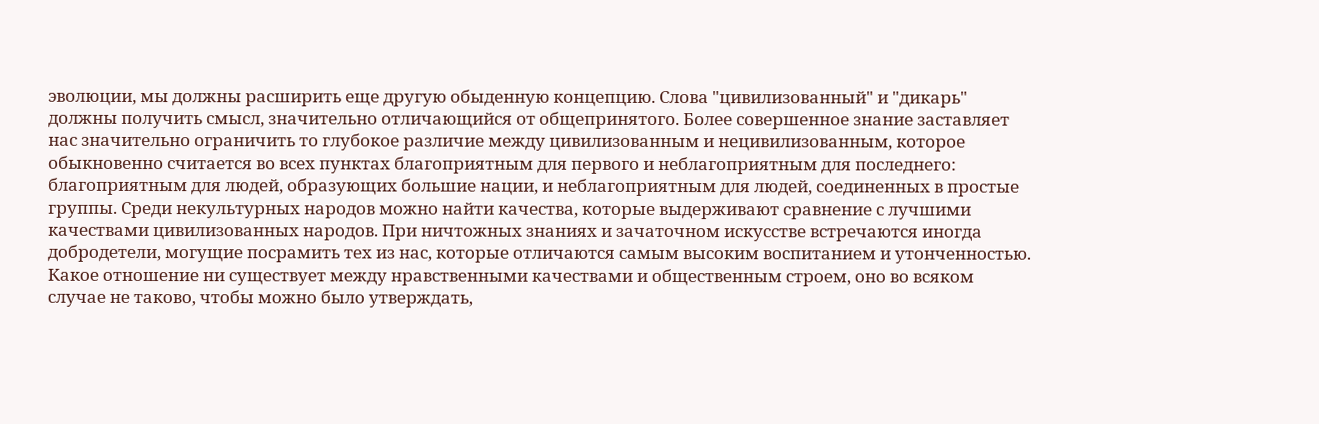эволюции, мы должны расширить еще другую обыденную концепцию. Слова "цивилизованный" и "дикарь" должны получить смысл, значительно отличающийся от общепринятого. Более совершенное знание заставляет нас значительно ограничить то глубокое различие между цивилизованным и нецивилизованным, которое обыкновенно считается во всех пунктах благоприятным для первого и неблагоприятным для последнего: благоприятным для людей, образующих большие нации, и неблагоприятным для людей, соединенных в простые группы. Среди некультурных народов можно найти качества, которые выдерживают сравнение с лучшими качествами цивилизованных народов. При ничтожных знаниях и зачаточном искусстве встречаются иногда добродетели, могущие посрамить тех из нас, которые отличаются самым высоким воспитанием и утонченностью. Какое отношение ни существует между нравственными качествами и общественным строем, оно во всяком случае не таково, чтобы можно было утверждать,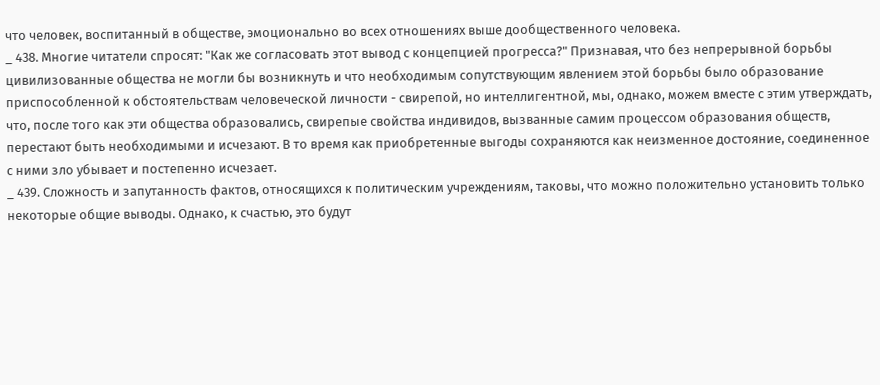что человек, воспитанный в обществе, эмоционально во всех отношениях выше дообщественного человека.
_ 438. Многие читатели спросят: "Как же согласовать этот вывод с концепцией прогресса?" Признавая, что без непрерывной борьбы цивилизованные общества не могли бы возникнуть и что необходимым сопутствующим явлением этой борьбы было образование приспособленной к обстоятельствам человеческой личности - свирепой, но интеллигентной, мы, однако, можем вместе с этим утверждать, что, после того как эти общества образовались, свирепые свойства индивидов, вызванные самим процессом образования обществ, перестают быть необходимыми и исчезают. В то время как приобретенные выгоды сохраняются как неизменное достояние, соединенное с ними зло убывает и постепенно исчезает.
_ 439. Сложность и запутанность фактов, относящихся к политическим учреждениям, таковы, что можно положительно установить только некоторые общие выводы. Однако, к счастью, это будут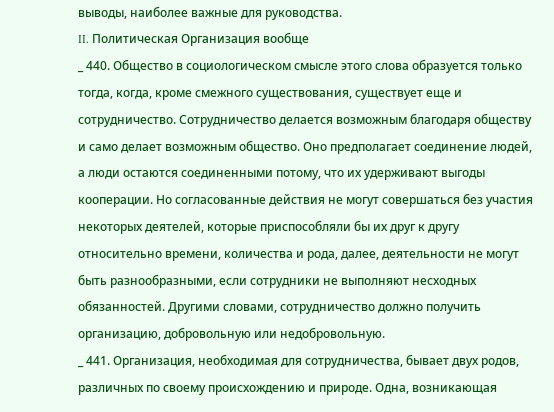выводы, наиболее важные для руководства.
II. Политическая Организация вообще
_ 440. Общество в социологическом смысле этого слова образуется только тогда, когда, кроме смежного существования, существует еще и сотрудничество. Сотрудничество делается возможным благодаря обществу и само делает возможным общество. Оно предполагает соединение людей, а люди остаются соединенными потому, что их удерживают выгоды кооперации. Но согласованные действия не могут совершаться без участия некоторых деятелей, которые приспособляли бы их друг к другу относительно времени, количества и рода, далее, деятельности не могут быть разнообразными, если сотрудники не выполняют несходных обязанностей. Другими словами, сотрудничество должно получить организацию, добровольную или недобровольную.
_ 441. Организация, необходимая для сотрудничества, бывает двух родов, различных по своему происхождению и природе. Одна, возникающая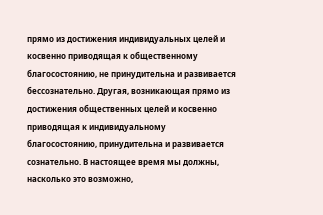прямо из достижения индивидуальных целей и косвенно приводящая к общественному благосостоянию, не принудительна и развивается бессознательно. Другая, возникающая прямо из достижения общественных целей и косвенно приводящая к индивидуальному благосостоянию, принудительна и развивается сознательно. В настоящее время мы должны, насколько это возможно,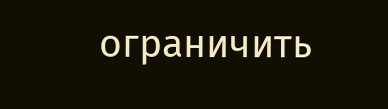ограничить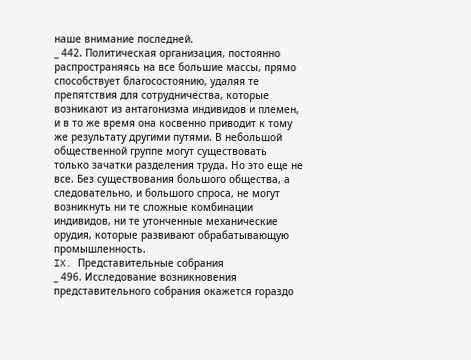наше внимание последней.
_ 442. Политическая организация, постоянно распространяясь на все большие массы, прямо способствует благосостоянию, удаляя те препятствия для сотрудничества, которые возникают из антагонизма индивидов и племен, и в то же время она косвенно приводит к тому же результату другими путями. В небольшой общественной группе могут существовать только зачатки разделения труда. Но это еще не все. Без существования большого общества, а следовательно, и большого спроса, не могут возникнуть ни те сложные комбинации индивидов, ни те утонченные механические орудия, которые развивают обрабатывающую промышленность.
IX. Представительные собрания
_ 496. Исследование возникновения представительного собрания окажется гораздо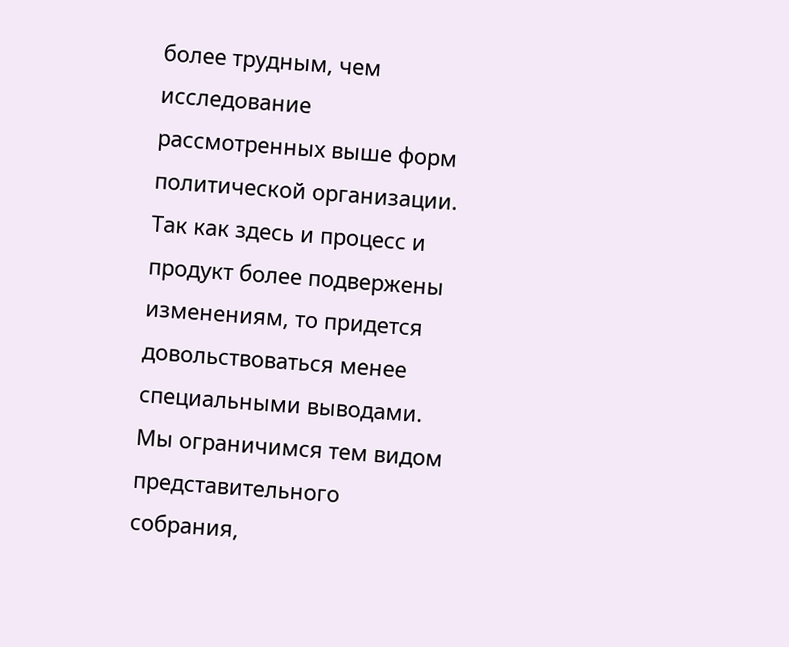более трудным, чем исследование рассмотренных выше форм политической организации. Так как здесь и процесс и продукт более подвержены изменениям, то придется довольствоваться менее специальными выводами. Мы ограничимся тем видом представительного собрания,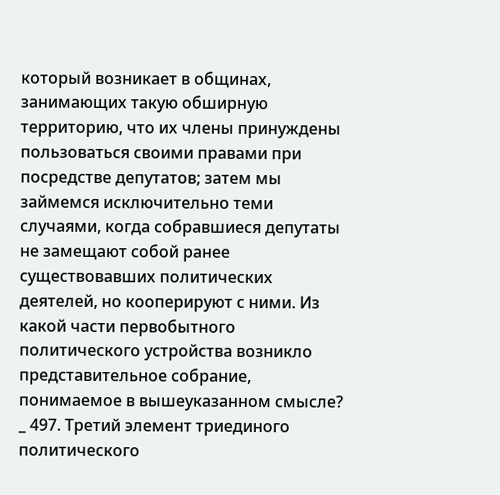который возникает в общинах, занимающих такую обширную территорию, что их члены принуждены пользоваться своими правами при посредстве депутатов; затем мы займемся исключительно теми случаями, когда собравшиеся депутаты не замещают собой ранее существовавших политических деятелей, но кооперируют с ними. Из какой части первобытного политического устройства возникло представительное собрание, понимаемое в вышеуказанном смысле?
_ 497. Третий элемент триединого политического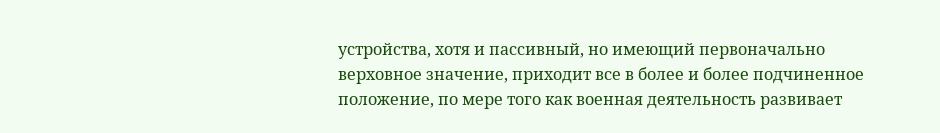устройства, хотя и пассивный, но имеющий первоначально верховное значение, приходит все в более и более подчиненное положение, по мере того как военная деятельность развивает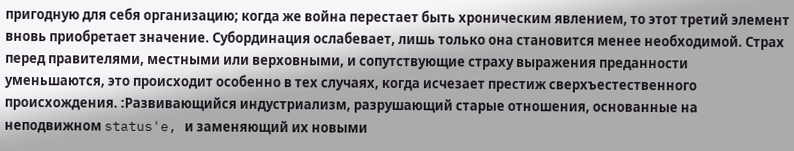пригодную для себя организацию; когда же война перестает быть хроническим явлением, то этот третий элемент вновь приобретает значение. Субординация ослабевает, лишь только она становится менее необходимой. Страх перед правителями, местными или верховными, и сопутствующие страху выражения преданности уменьшаются, это происходит особенно в тех случаях, когда исчезает престиж сверхъестественного происхождения. :Развивающийся индустриализм, разрушающий старые отношения, основанные на неподвижном status'e, и заменяющий их новыми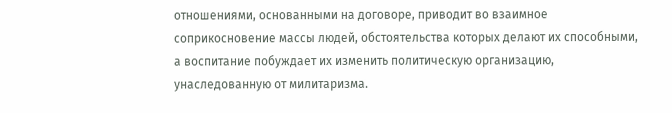отношениями, основанными на договоре, приводит во взаимное соприкосновение массы людей, обстоятельства которых делают их способными, а воспитание побуждает их изменить политическую организацию, унаследованную от милитаризма.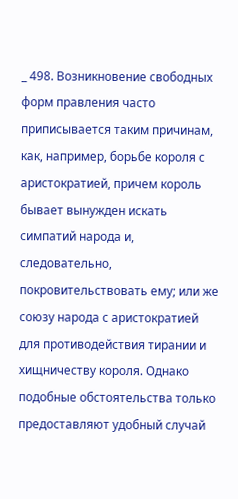_ 498. Возникновение свободных форм правления часто приписывается таким причинам, как, например, борьбе короля с аристократией, причем король бывает вынужден искать симпатий народа и, следовательно, покровительствовать ему; или же союзу народа с аристократией для противодействия тирании и хищничеству короля. Однако подобные обстоятельства только предоставляют удобный случай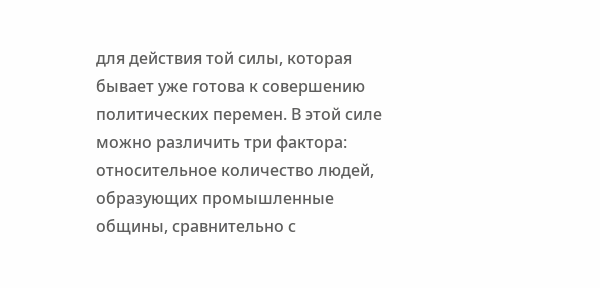для действия той силы, которая бывает уже готова к совершению политических перемен. В этой силе можно различить три фактора: относительное количество людей, образующих промышленные общины, сравнительно с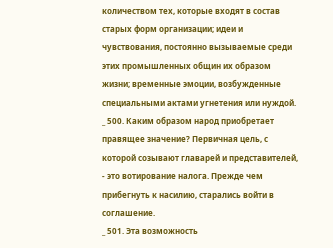количеством тех, которые входят в состав старых форм организации; идеи и чувствования, постоянно вызываемые среди этих промышленных общин их образом жизни; временные эмоции, возбужденные специальными актами угнетения или нуждой.
_ 500. Каким образом народ приобретает правящее значение? Первичная цель, с которой созывают главарей и представителей, - это вотирование налога. Прежде чем прибегнуть к насилию, старались войти в соглашение.
_ 501. Эта возможность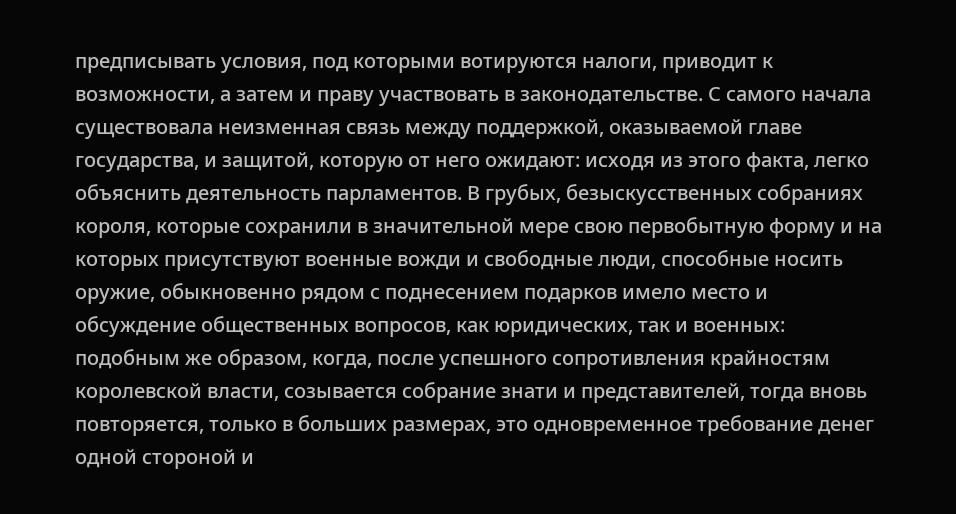предписывать условия, под которыми вотируются налоги, приводит к возможности, а затем и праву участвовать в законодательстве. С самого начала существовала неизменная связь между поддержкой, оказываемой главе государства, и защитой, которую от него ожидают: исходя из этого факта, легко объяснить деятельность парламентов. В грубых, безыскусственных собраниях короля, которые сохранили в значительной мере свою первобытную форму и на которых присутствуют военные вожди и свободные люди, способные носить оружие, обыкновенно рядом с поднесением подарков имело место и обсуждение общественных вопросов, как юридических, так и военных: подобным же образом, когда, после успешного сопротивления крайностям королевской власти, созывается собрание знати и представителей, тогда вновь повторяется, только в больших размерах, это одновременное требование денег одной стороной и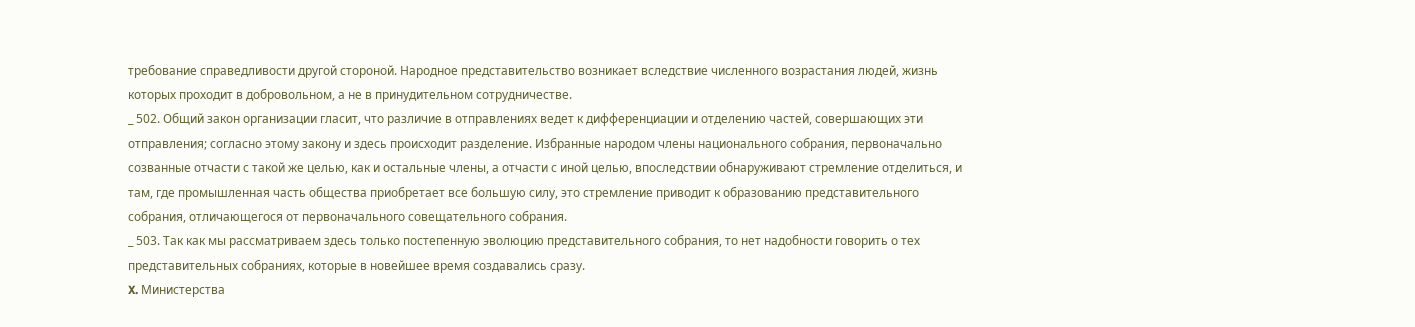требование справедливости другой стороной. Народное представительство возникает вследствие численного возрастания людей, жизнь которых проходит в добровольном, а не в принудительном сотрудничестве.
_ 502. Общий закон организации гласит, что различие в отправлениях ведет к дифференциации и отделению частей, совершающих эти отправления; согласно этому закону и здесь происходит разделение. Избранные народом члены национального собрания, первоначально созванные отчасти с такой же целью, как и остальные члены, а отчасти с иной целью, впоследствии обнаруживают стремление отделиться, и там, где промышленная часть общества приобретает все большую силу, это стремление приводит к образованию представительного собрания, отличающегося от первоначального совещательного собрания.
_ 503. Так как мы рассматриваем здесь только постепенную эволюцию представительного собрания, то нет надобности говорить о тех представительных собраниях, которые в новейшее время создавались сразу.
X. Министерства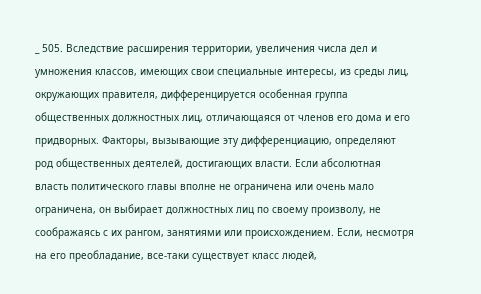_ 505. Вследствие расширения территории, увеличения числа дел и умножения классов, имеющих свои специальные интересы, из среды лиц, окружающих правителя, дифференцируется особенная группа общественных должностных лиц, отличающаяся от членов его дома и его придворных. Факторы, вызывающие эту дифференциацию, определяют род общественных деятелей, достигающих власти. Если абсолютная власть политического главы вполне не ограничена или очень мало ограничена, он выбирает должностных лиц по своему произволу, не соображаясь с их рангом, занятиями или происхождением. Если, несмотря на его преобладание, все-таки существует класс людей,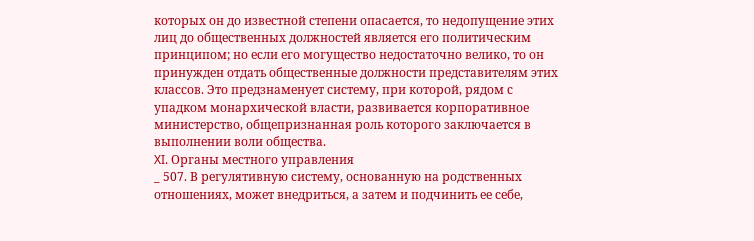которых он до известной степени опасается, то недопущение этих лиц до общественных должностей является его политическим принципом; но если его могущество недостаточно велико, то он принужден отдать общественные должности представителям этих классов. Это предзнаменует систему, при которой, рядом с упадком монархической власти, развивается корпоративное министерство, общепризнанная роль которого заключается в выполнении воли общества.
XI. Органы местного управления
_ 507. В регулятивную систему, основанную на родственных отношениях, может внедриться, а затем и подчинить ее себе,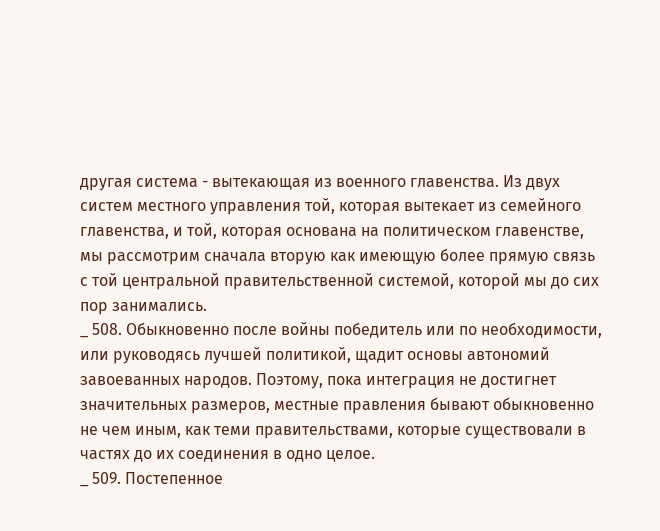другая система - вытекающая из военного главенства. Из двух систем местного управления той, которая вытекает из семейного главенства, и той, которая основана на политическом главенстве, мы рассмотрим сначала вторую как имеющую более прямую связь с той центральной правительственной системой, которой мы до сих пор занимались.
_ 508. Обыкновенно после войны победитель или по необходимости, или руководясь лучшей политикой, щадит основы автономий завоеванных народов. Поэтому, пока интеграция не достигнет значительных размеров, местные правления бывают обыкновенно не чем иным, как теми правительствами, которые существовали в частях до их соединения в одно целое.
_ 509. Постепенное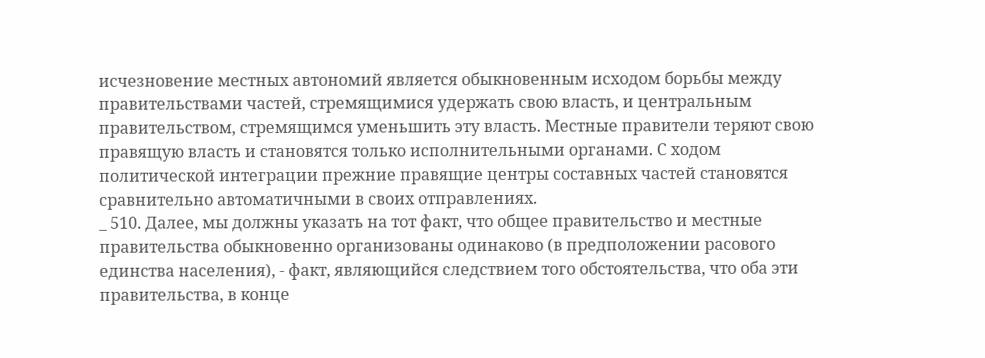исчезновение местных автономий является обыкновенным исходом борьбы между правительствами частей, стремящимися удержать свою власть, и центральным правительством, стремящимся уменьшить эту власть. Местные правители теряют свою правящую власть и становятся только исполнительными органами. С ходом политической интеграции прежние правящие центры составных частей становятся сравнительно автоматичными в своих отправлениях.
_ 510. Далее, мы должны указать на тот факт, что общее правительство и местные правительства обыкновенно организованы одинаково (в предположении расового единства населения), - факт, являющийся следствием того обстоятельства, что оба эти правительства, в конце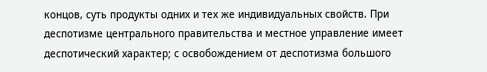концов, суть продукты одних и тех же индивидуальных свойств. При деспотизме центрального правительства и местное управление имеет деспотический характер; с освобождением от деспотизма большого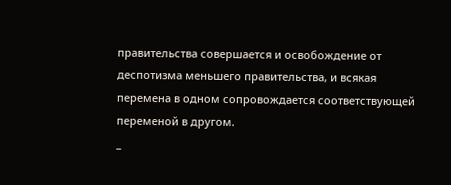правительства совершается и освобождение от деспотизма меньшего правительства, и всякая перемена в одном сопровождается соответствующей переменой в другом.
_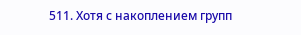511. Хотя с накоплением групп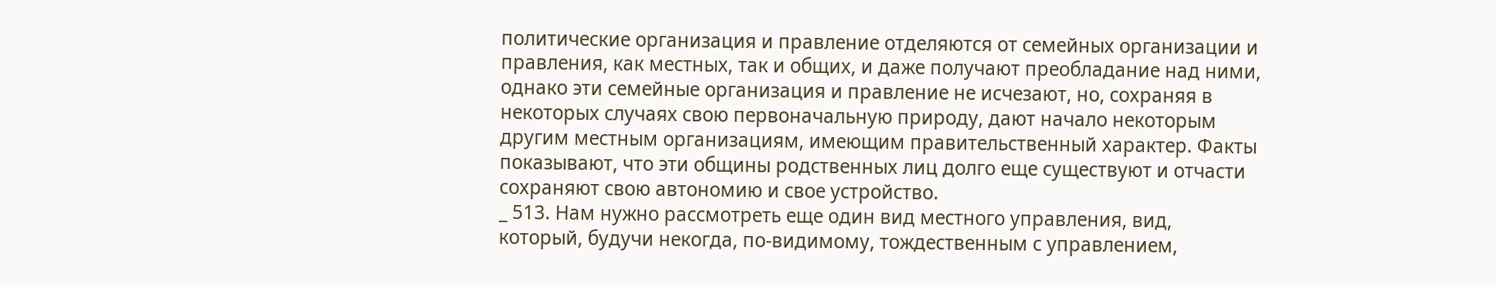политические организация и правление отделяются от семейных организации и правления, как местных, так и общих, и даже получают преобладание над ними, однако эти семейные организация и правление не исчезают, но, сохраняя в некоторых случаях свою первоначальную природу, дают начало некоторым другим местным организациям, имеющим правительственный характер. Факты показывают, что эти общины родственных лиц долго еще существуют и отчасти сохраняют свою автономию и свое устройство.
_ 513. Нам нужно рассмотреть еще один вид местного управления, вид, который, будучи некогда, по-видимому, тождественным с управлением,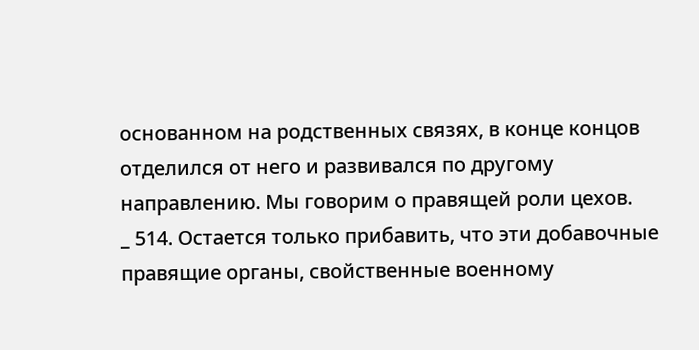основанном на родственных связях, в конце концов отделился от него и развивался по другому направлению. Мы говорим о правящей роли цехов.
_ 514. Остается только прибавить, что эти добавочные правящие органы, свойственные военному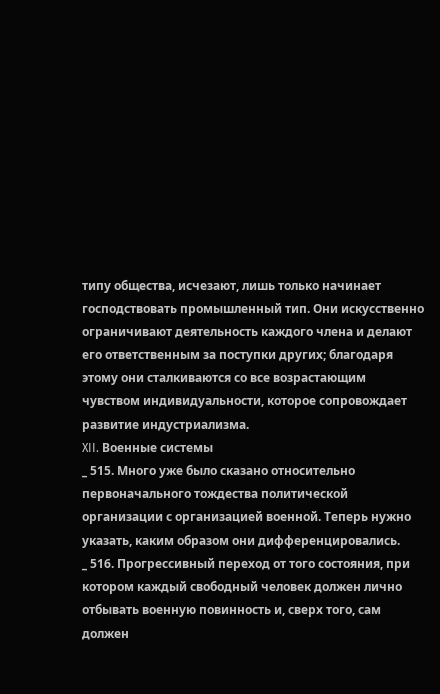типу общества, исчезают, лишь только начинает господствовать промышленный тип. Они искусственно ограничивают деятельность каждого члена и делают его ответственным за поступки других; благодаря этому они сталкиваются со все возрастающим чувством индивидуальности, которое сопровождает развитие индустриализма.
XII. Военные системы
_ 515. Много уже было сказано относительно первоначального тождества политической организации с организацией военной. Теперь нужно указать, каким образом они дифференцировались.
_ 516. Прогрессивный переход от того состояния, при котором каждый свободный человек должен лично отбывать военную повинность и, сверх того, сам должен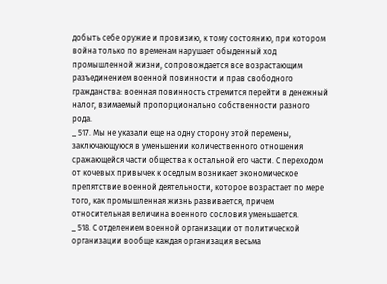добыть себе оружие и провизию, к тому состоянию, при котором война только по временам нарушает обыденный ход промышленной жизни, сопровождается все возрастающим разъединением военной повинности и прав свободного гражданства: военная повинность стремится перейти в денежный налог, взимаемый пропорционально собственности разного рода.
_ 517. Мы не указали еще на одну сторону этой перемены, заключающуюся в уменьшении количественного отношения сражающейся части общества к остальной его части. С переходом от кочевых привычек к оседлым возникает экономическое препятствие военной деятельности, которое возрастает по мере того, как промышленная жизнь развивается, причем относительная величина военного сословия уменьшается.
_ 518. С отделением военной организации от политической организации вообще каждая организация весьма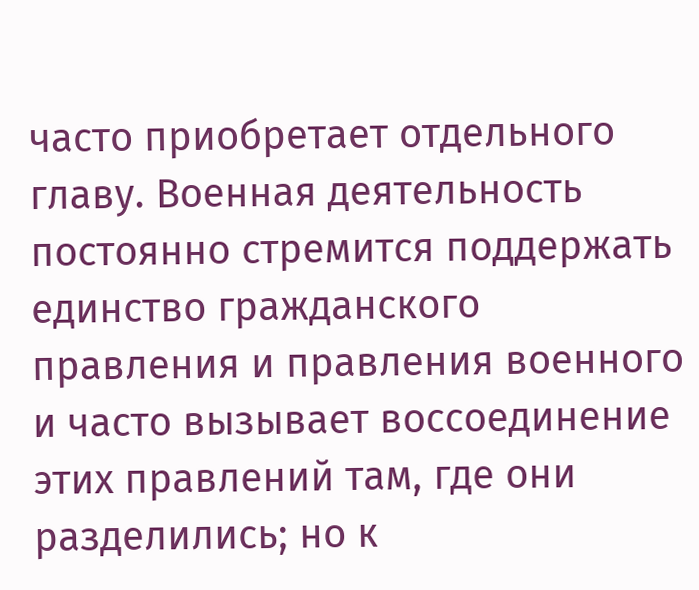часто приобретает отдельного главу. Военная деятельность постоянно стремится поддержать единство гражданского правления и правления военного и часто вызывает воссоединение этих правлений там, где они разделились; но к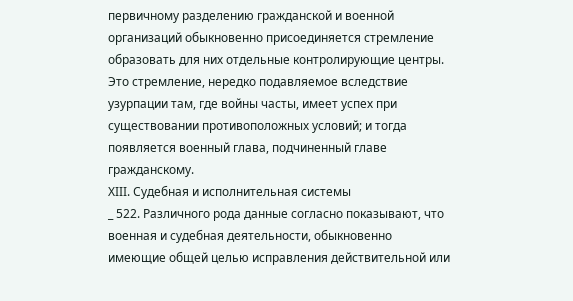первичному разделению гражданской и военной организаций обыкновенно присоединяется стремление образовать для них отдельные контролирующие центры. Это стремление, нередко подавляемое вследствие узурпации там, где войны часты, имеет успех при существовании противоположных условий; и тогда появляется военный глава, подчиненный главе гражданскому.
XIII. Судебная и исполнительная системы
_ 522. Различного рода данные согласно показывают, что военная и судебная деятельности, обыкновенно имеющие общей целью исправления действительной или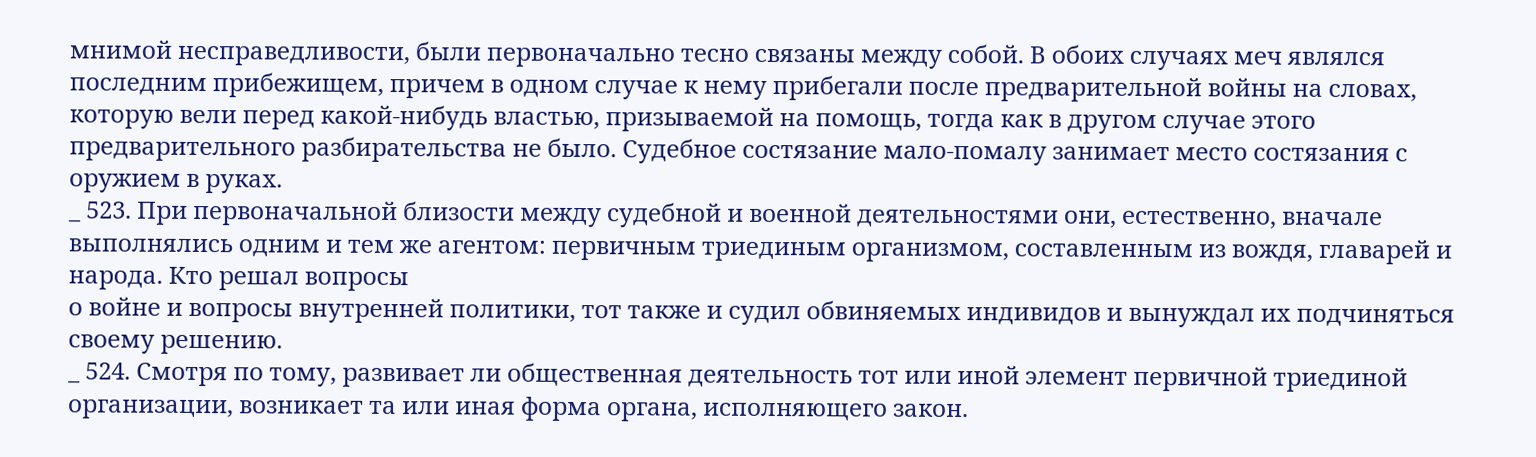мнимой несправедливости, были первоначально тесно связаны между собой. В обоих случаях меч являлся последним прибежищем, причем в одном случае к нему прибегали после предварительной войны на словах, которую вели перед какой-нибудь властью, призываемой на помощь, тогда как в другом случае этого предварительного разбирательства не было. Судебное состязание мало-помалу занимает место состязания с оружием в руках.
_ 523. При первоначальной близости между судебной и военной деятельностями они, естественно, вначале выполнялись одним и тем же агентом: первичным триединым организмом, составленным из вождя, главарей и народа. Кто решал вопросы
о войне и вопросы внутренней политики, тот также и судил обвиняемых индивидов и вынуждал их подчиняться своему решению.
_ 524. Смотря по тому, развивает ли общественная деятельность тот или иной элемент первичной триединой организации, возникает та или иная форма органа, исполняющего закон.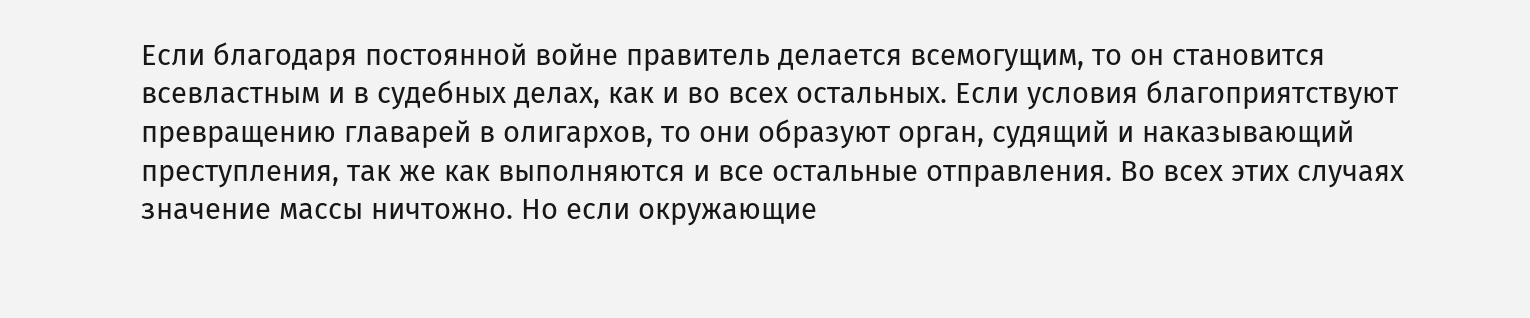Если благодаря постоянной войне правитель делается всемогущим, то он становится всевластным и в судебных делах, как и во всех остальных. Если условия благоприятствуют превращению главарей в олигархов, то они образуют орган, судящий и наказывающий преступления, так же как выполняются и все остальные отправления. Во всех этих случаях значение массы ничтожно. Но если окружающие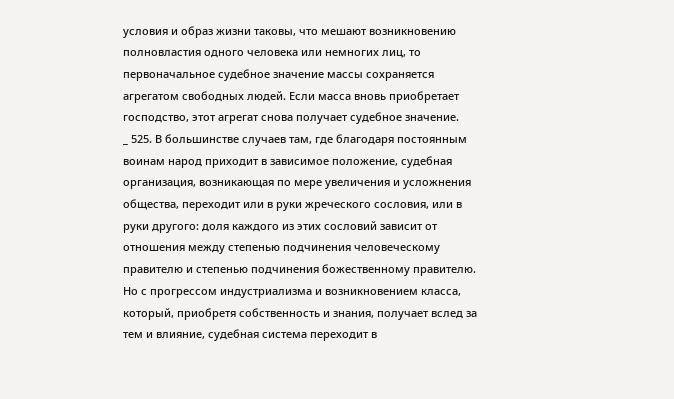условия и образ жизни таковы, что мешают возникновению полновластия одного человека или немногих лиц, то первоначальное судебное значение массы сохраняется агрегатом свободных людей. Если масса вновь приобретает господство, этот агрегат снова получает судебное значение.
_ 525. В большинстве случаев там, где благодаря постоянным воинам народ приходит в зависимое положение, судебная организация, возникающая по мере увеличения и усложнения общества, переходит или в руки жреческого сословия, или в руки другого: доля каждого из этих сословий зависит от отношения между степенью подчинения человеческому правителю и степенью подчинения божественному правителю. Но с прогрессом индустриализма и возникновением класса, который, приобретя собственность и знания, получает вслед за тем и влияние, судебная система переходит в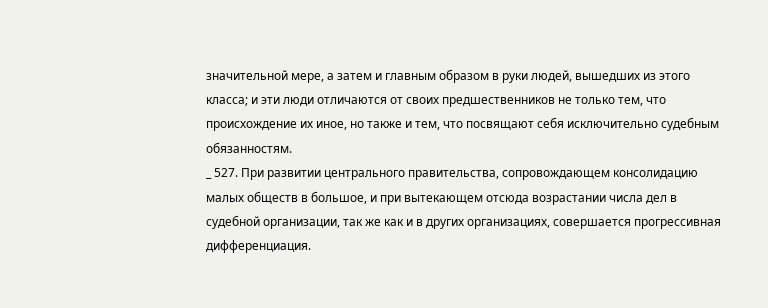значительной мере, а затем и главным образом в руки людей, вышедших из этого класса; и эти люди отличаются от своих предшественников не только тем, что происхождение их иное, но также и тем, что посвящают себя исключительно судебным обязанностям.
_ 527. При развитии центрального правительства, сопровождающем консолидацию малых обществ в большое, и при вытекающем отсюда возрастании числа дел в судебной организации, так же как и в других организациях, совершается прогрессивная дифференциация.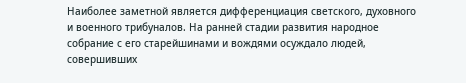Наиболее заметной является дифференциация светского, духовного и военного трибуналов. На ранней стадии развития народное собрание с его старейшинами и вождями осуждало людей, совершивших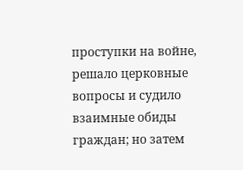проступки на войне, решало церковные вопросы и судило взаимные обиды граждан; но затем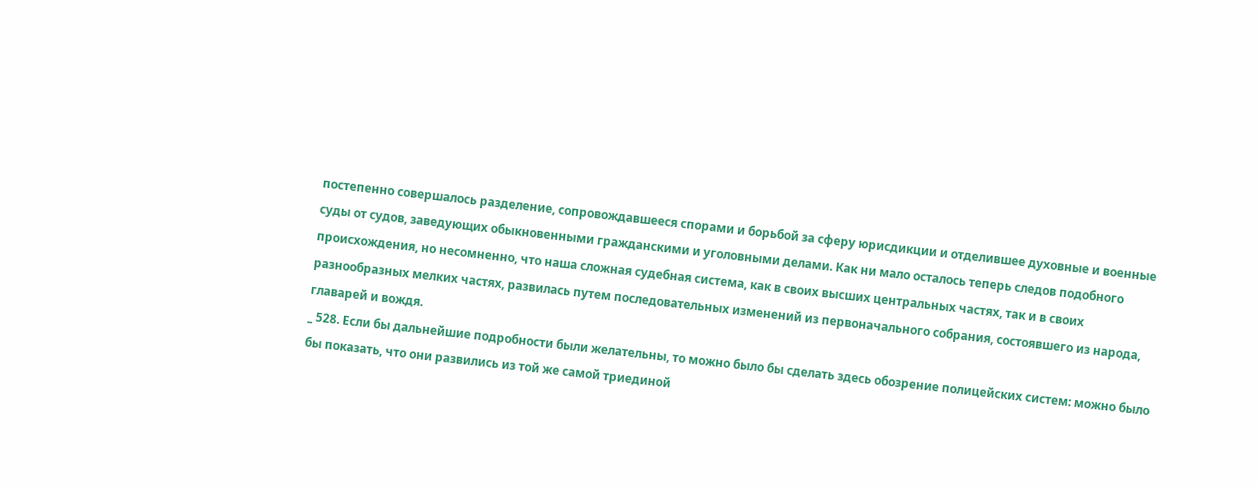постепенно совершалось разделение, сопровождавшееся спорами и борьбой за сферу юрисдикции и отделившее духовные и военные суды от судов, заведующих обыкновенными гражданскими и уголовными делами. Как ни мало осталось теперь следов подобного происхождения, но несомненно, что наша сложная судебная система, как в своих высших центральных частях, так и в своих разнообразных мелких частях, развилась путем последовательных изменений из первоначального собрания, состоявшего из народа, главарей и вождя.
_ 528. Если бы дальнейшие подробности были желательны, то можно было бы сделать здесь обозрение полицейских систем: можно было бы показать, что они развились из той же самой триединой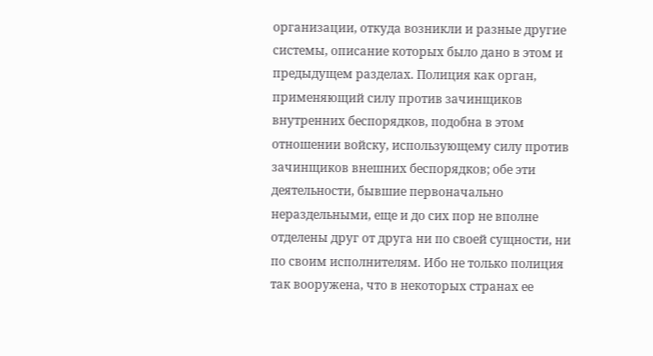организации, откуда возникли и разные другие системы, описание которых было дано в этом и предыдущем разделах. Полиция как орган, применяющий силу против зачинщиков внутренних беспорядков, подобна в этом отношении войску, использующему силу против зачинщиков внешних беспорядков; обе эти деятельности, бывшие первоначально нераздельными, еще и до сих пор не вполне отделены друг от друга ни по своей сущности, ни по своим исполнителям. Ибо не только полиция так вооружена, что в некоторых странах ее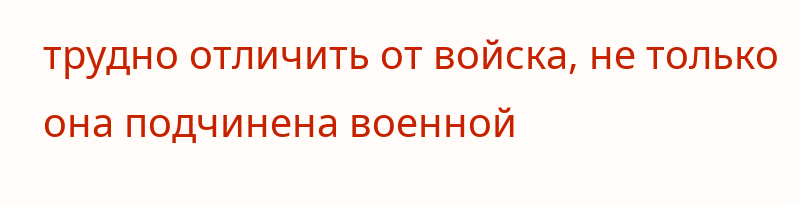трудно отличить от войска, не только она подчинена военной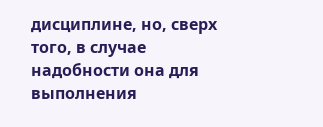дисциплине, но, сверх того, в случае надобности она для выполнения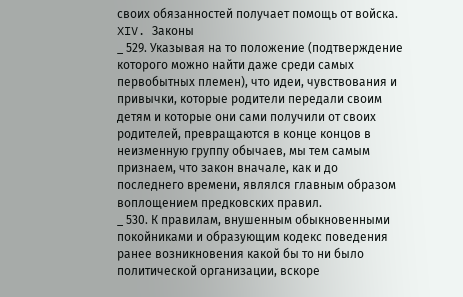своих обязанностей получает помощь от войска.
XIV. Законы
_ 529. Указывая на то положение (подтверждение которого можно найти даже среди самых первобытных племен), что идеи, чувствования и привычки, которые родители передали своим детям и которые они сами получили от своих родителей, превращаются в конце концов в неизменную группу обычаев, мы тем самым признаем, что закон вначале, как и до последнего времени, являлся главным образом воплощением предковских правил.
_ 530. К правилам, внушенным обыкновенными покойниками и образующим кодекс поведения ранее возникновения какой бы то ни было политической организации, вскоре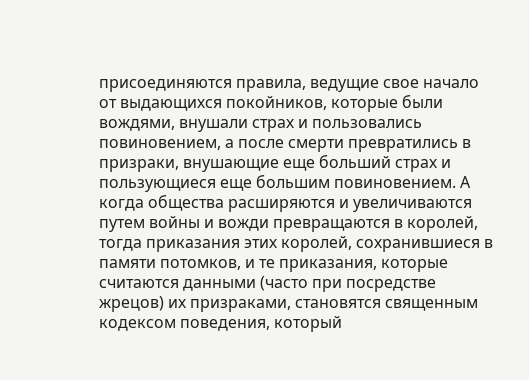присоединяются правила, ведущие свое начало от выдающихся покойников, которые были вождями, внушали страх и пользовались повиновением, а после смерти превратились в призраки, внушающие еще больший страх и пользующиеся еще большим повиновением. А когда общества расширяются и увеличиваются путем войны и вожди превращаются в королей, тогда приказания этих королей, сохранившиеся в памяти потомков, и те приказания, которые считаются данными (часто при посредстве жрецов) их призраками, становятся священным кодексом поведения, который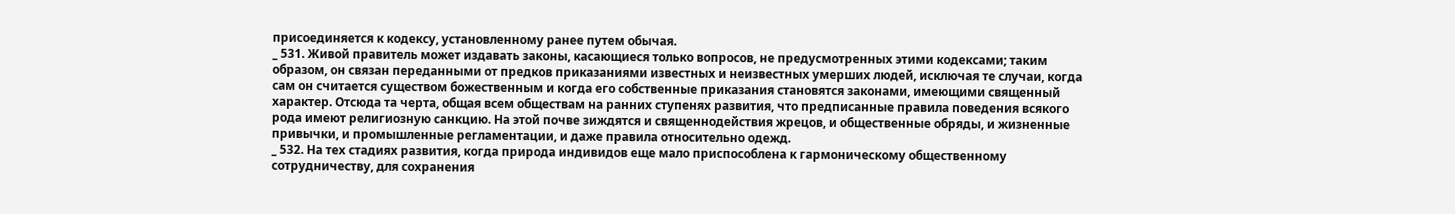присоединяется к кодексу, установленному ранее путем обычая.
_ 531. Живой правитель может издавать законы, касающиеся только вопросов, не предусмотренных этими кодексами; таким образом, он связан переданными от предков приказаниями известных и неизвестных умерших людей, исключая те случаи, когда сам он считается существом божественным и когда его собственные приказания становятся законами, имеющими священный характер. Отсюда та черта, общая всем обществам на ранних ступенях развития, что предписанные правила поведения всякого рода имеют религиозную санкцию. На этой почве зиждятся и священнодействия жрецов, и общественные обряды, и жизненные привычки, и промышленные регламентации, и даже правила относительно одежд.
_ 532. На тех стадиях развития, когда природа индивидов еще мало приспособлена к гармоническому общественному сотрудничеству, для сохранения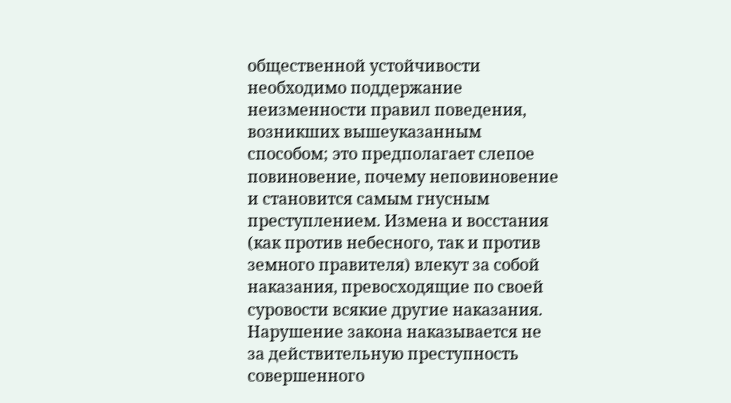общественной устойчивости необходимо поддержание неизменности правил поведения, возникших вышеуказанным способом; это предполагает слепое повиновение, почему неповиновение и становится самым гнусным преступлением. Измена и восстания (как против небесного, так и против земного правителя) влекут за собой наказания, превосходящие по своей суровости всякие другие наказания. Нарушение закона наказывается не за действительную преступность совершенного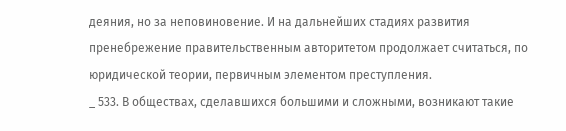деяния, но за неповиновение. И на дальнейших стадиях развития пренебрежение правительственным авторитетом продолжает считаться, по юридической теории, первичным элементом преступления.
_ 533. В обществах, сделавшихся большими и сложными, возникают такие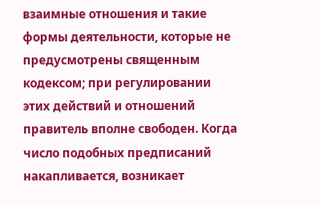взаимные отношения и такие формы деятельности, которые не предусмотрены священным кодексом; при регулировании этих действий и отношений правитель вполне свободен. Когда число подобных предписаний накапливается, возникает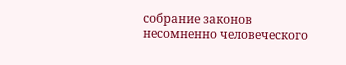собрание законов несомненно человеческого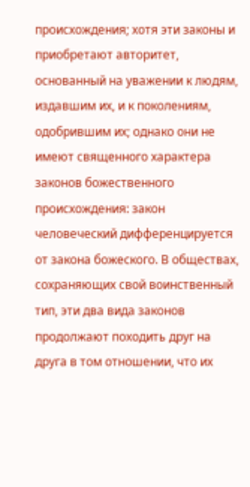происхождения; хотя эти законы и приобретают авторитет, основанный на уважении к людям, издавшим их, и к поколениям, одобрившим их; однако они не имеют священного характера законов божественного происхождения: закон человеческий дифференцируется от закона божеского. В обществах, сохраняющих свой воинственный тип, эти два вида законов продолжают походить друг на друга в том отношении, что их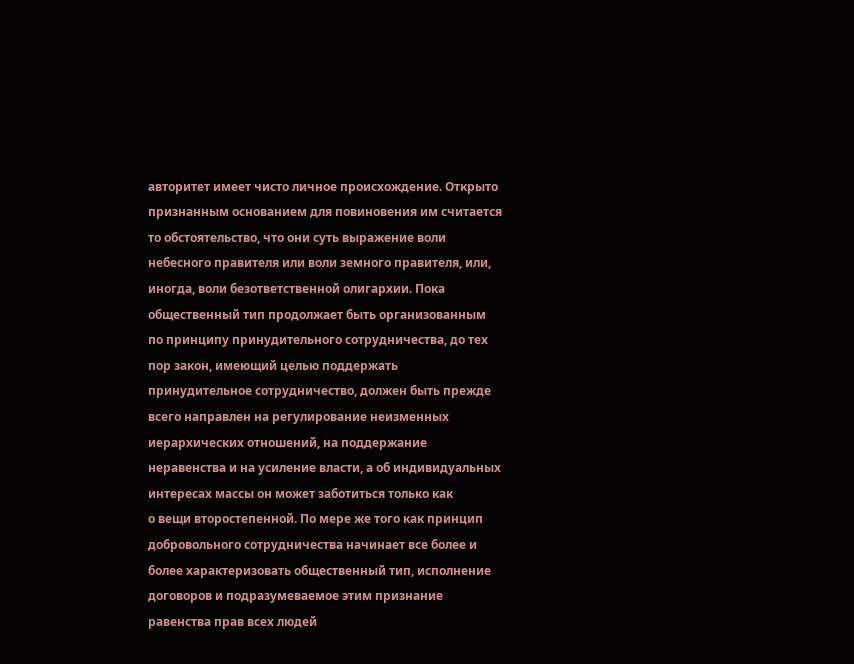авторитет имеет чисто личное происхождение. Открыто признанным основанием для повиновения им считается то обстоятельство, что они суть выражение воли небесного правителя или воли земного правителя, или, иногда, воли безответственной олигархии. Пока общественный тип продолжает быть организованным по принципу принудительного сотрудничества, до тех пор закон, имеющий целью поддержать принудительное сотрудничество, должен быть прежде всего направлен на регулирование неизменных иерархических отношений, на поддержание неравенства и на усиление власти, а об индивидуальных интересах массы он может заботиться только как
о вещи второстепенной. По мере же того как принцип добровольного сотрудничества начинает все более и более характеризовать общественный тип, исполнение договоров и подразумеваемое этим признание равенства прав всех людей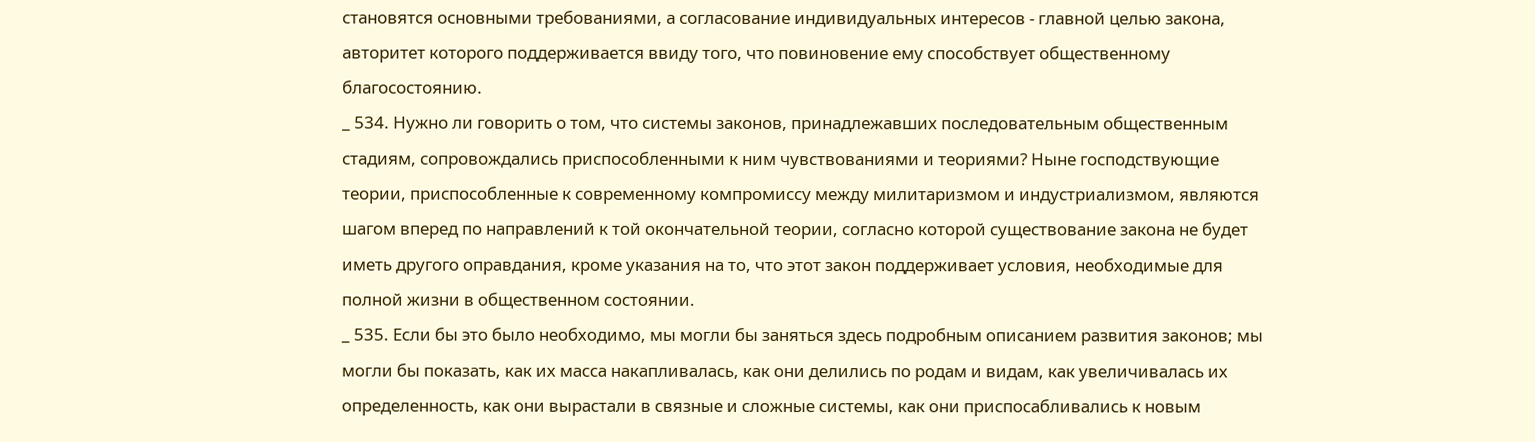становятся основными требованиями, а согласование индивидуальных интересов - главной целью закона, авторитет которого поддерживается ввиду того, что повиновение ему способствует общественному благосостоянию.
_ 534. Нужно ли говорить о том, что системы законов, принадлежавших последовательным общественным стадиям, сопровождались приспособленными к ним чувствованиями и теориями? Ныне господствующие теории, приспособленные к современному компромиссу между милитаризмом и индустриализмом, являются шагом вперед по направлений к той окончательной теории, согласно которой существование закона не будет иметь другого оправдания, кроме указания на то, что этот закон поддерживает условия, необходимые для полной жизни в общественном состоянии.
_ 535. Если бы это было необходимо, мы могли бы заняться здесь подробным описанием развития законов; мы могли бы показать, как их масса накапливалась, как они делились по родам и видам, как увеличивалась их определенность, как они вырастали в связные и сложные системы, как они приспосабливались к новым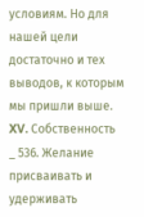условиям. Но для нашей цели достаточно и тех выводов, к которым мы пришли выше.
XV. Собственность
_ 536. Желание присваивать и удерживать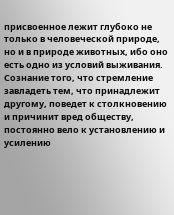присвоенное лежит глубоко не только в человеческой природе, но и в природе животных, ибо оно есть одно из условий выживания. Сознание того, что стремление завладеть тем, что принадлежит другому, поведет к столкновению и причинит вред обществу, постоянно вело к установлению и усилению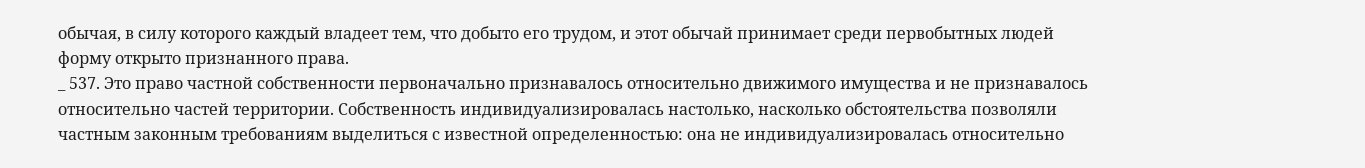обычая, в силу которого каждый владеет тем, что добыто его трудом, и этот обычай принимает среди первобытных людей форму открыто признанного права.
_ 537. Это право частной собственности первоначально признавалось относительно движимого имущества и не признавалось относительно частей территории. Собственность индивидуализировалась настолько, насколько обстоятельства позволяли частным законным требованиям выделиться с известной определенностью: она не индивидуализировалась относительно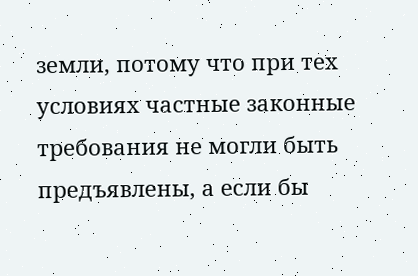земли, потому что при тех условиях частные законные требования не могли быть предъявлены, а если бы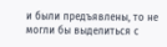и были предъявлены, то не могли бы выделиться с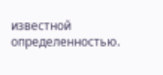известной определенностью.